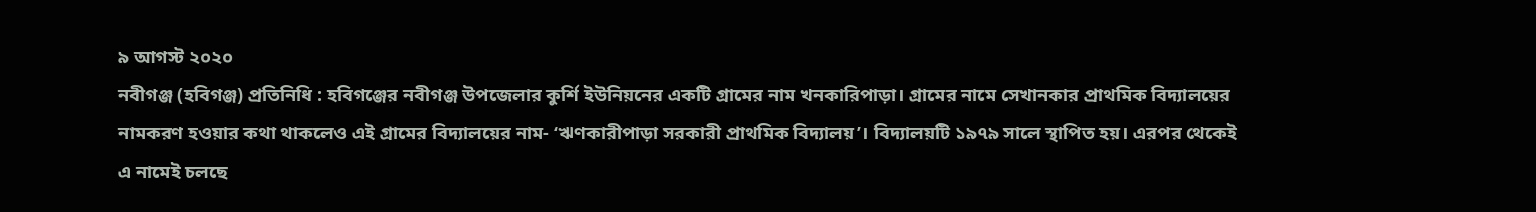৯ আগস্ট ২০২০
নবীগঞ্জ (হবিগঞ্জ) প্রতিনিধি : হবিগঞ্জের নবীগঞ্জ উপজেলার কুর্শি ইউনিয়নের একটি গ্রামের নাম খনকারিপাড়া। গ্রামের নামে সেখানকার প্রাথমিক বিদ্যালয়ের নামকরণ হওয়ার কথা থাকলেও এই গ্রামের বিদ্যালয়ের নাম- ‘ঋণকারীপাড়া সরকারী প্রাথমিক বিদ্যালয়’। বিদ্যালয়টি ১৯৭৯ সালে স্থাপিত হয়। এরপর থেকেই এ নামেই চলছে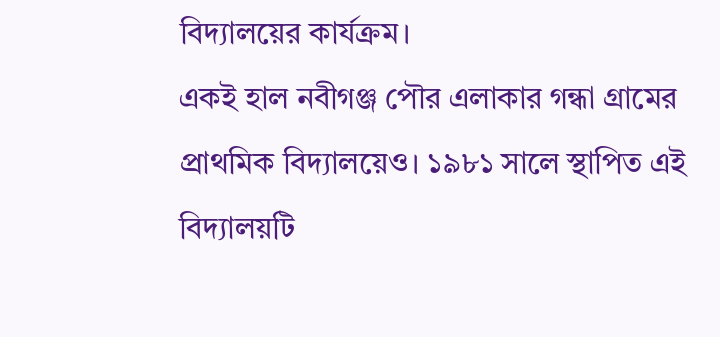বিদ্যালয়ের কার্যক্রম।
একই হাল নবীগঞ্জ পৌর এলাকার গন্ধা গ্রামের প্রাথমিক বিদ্যালয়েও। ১৯৮১ সালে স্থাপিত এই বিদ্যালয়টি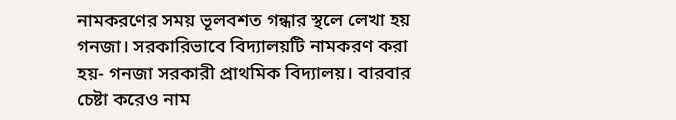নামকরণের সময় ভূলবশত গন্ধার স্থলে লেখা হয় গনজা। সরকারিভাবে বিদ্যালয়টি নামকরণ করা হয়- গনজা সরকারী প্রাথমিক বিদ্যালয়। বারবার চেষ্টা করেও নাম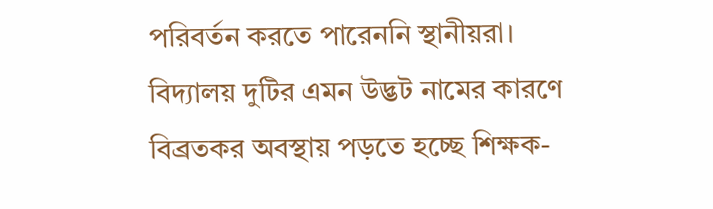পরিবর্তন করতে পারেননি স্থানীয়রা।
বিদ্যালয় দুটির এমন উদ্ভট নামের কারণে বিব্রতকর অবস্থায় পড়তে হচ্ছে শিক্ষক-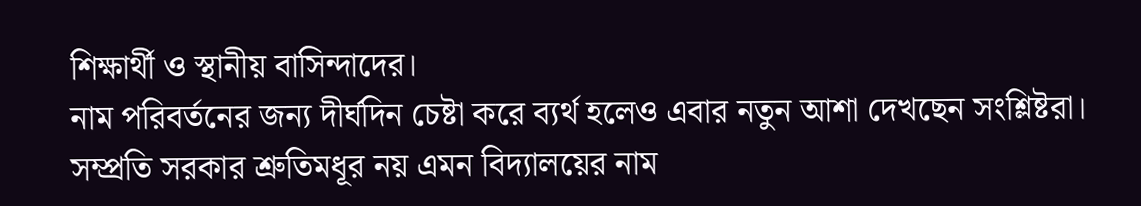শিক্ষার্থী ও স্থানীয় বাসিন্দাদের।
নাম পরিবর্তনের জন্য দীর্ঘদিন চেষ্টা করে ব্যর্থ হলেও এবার নতুন আশা দেখছেন সংশ্লিষ্টরা। সম্প্রতি সরকার শ্রুতিমধূর নয় এমন বিদ্যালয়ের নাম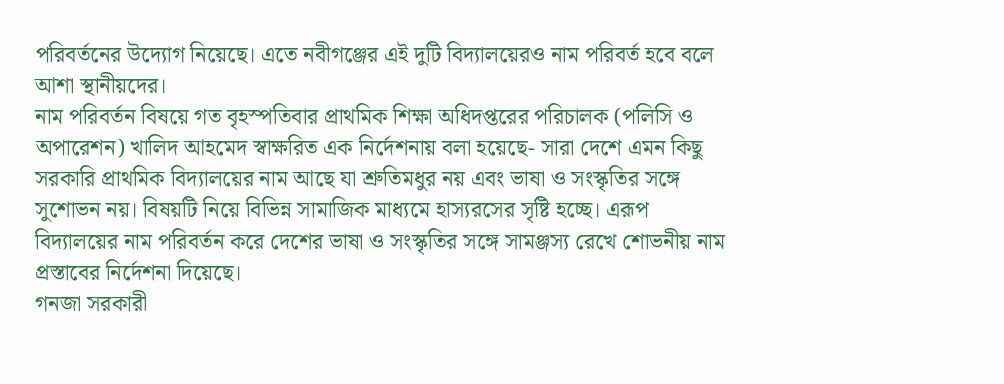পরিবর্তনের উদ্যোগ নিয়েছে। এতে নবীগঞ্জের এই দুটি বিদ্যালয়েরও নাম পরিবর্ত হবে বলে আশা স্থানীয়দের।
নাম পরিবর্তন বিষয়ে গত বৃহস্পতিবার প্রাথমিক শিক্ষা অধিদপ্তরের পরিচালক (পলিসি ও অপারেশন) খালিদ আহমেদ স্বাক্ষরিত এক নির্দেশনায় বলা হয়েছে- সারা দেশে এমন কিছু সরকারি প্রাথমিক বিদ্যালয়ের নাম আছে যা শ্রুতিমধুর নয় এবং ভাষা ও সংস্কৃতির সঙ্গে সুশোভন নয়। বিষয়টি নিয়ে বিভিন্ন সামাজিক মাধ্যমে হাস্যরসের সৃষ্টি হচ্ছে। এরূপ বিদ্যালয়ের নাম পরিবর্তন করে দেশের ভাষা ও সংস্কৃতির সঙ্গে সামঞ্জস্য রেখে শোভনীয় নাম প্রস্তাবের নির্দেশনা দিয়েছে।
গনজা সরকারী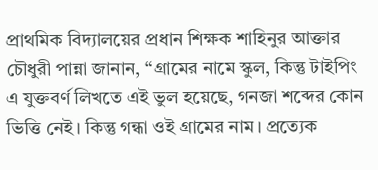প্রাথমিক বিদ্যালয়ের প্রধান শিক্ষক শাহিনুর আক্তার চৌধুরী পান্না জানান, “গ্রামের নামে স্কুল, কিন্তু টাইপিং এ যুক্তবর্ণ লিখতে এই ভুল হয়েছে, গনজা শব্দের কোন ভিত্তি নেই। কিন্তু গন্ধা ওই গ্রামের নাম। প্রত্যেক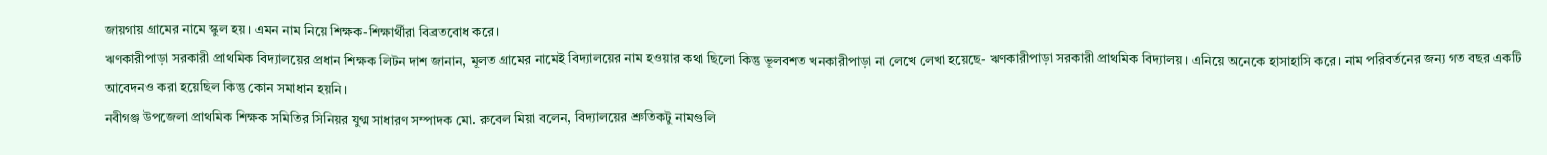জায়গায় গ্রামের নামে স্কুল হয়। এমন নাম নিয়ে শিক্ষক-শিক্ষার্থীরা বিব্রতবোধ করে।
ঋণকারীপাড়া সরকারী প্রাথমিক বিদ্যালয়ের প্রধান শিক্ষক লিটন দাশ জানান, মূলত গ্রামের নামেই বিদ্যালয়ের নাম হওয়ার কথা ছিলো কিন্তু ভূলবশত খনকারীপাড়া না লেখে লেখা হয়েছে- ঋণকারীপাড়া সরকারী প্রাথমিক বিদ্যালয়। এনিয়ে অনেকে হাসাহাসি করে। নাম পরিবর্তনের জন্য গত বছর একটি আবেদনও করা হয়েছিল কিন্তু কোন সমাধান হয়নি।
নবীগঞ্জ উপজেলা প্রাথমিক শিক্ষক সমিতির সিনিয়র যুগ্ম সাধারণ সম্পাদক মো. রুবেল মিয়া বলেন, বিদ্যালয়ের শ্রুতিকটু নামগুলি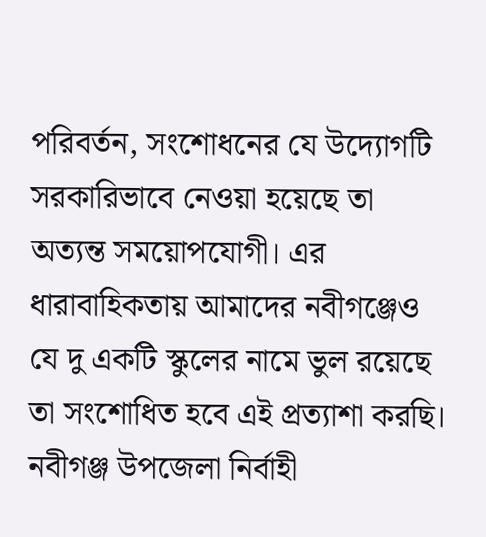পরিবর্তন, সংশোধনের যে উদ্যোগটি সরকারিভাবে নেওয়া হয়েছে তা অত্যন্ত সময়োপযোগী। এর ধারাবাহিকতায় আমাদের নবীগঞ্জেও যে দু একটি স্কুলের নামে ভুল রয়েছে তা সংশোধিত হবে এই প্রত্যাশা করছি।
নবীগঞ্জ উপজেলা নির্বাহী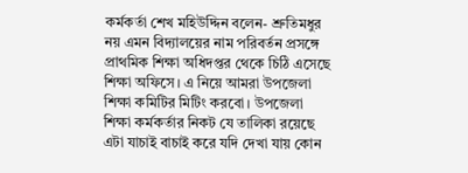কর্মকর্তা শেখ মহিউদ্দিন বলেন- শ্রুতিমধুর নয় এমন বিদ্যালয়ের নাম পরিবর্তন প্রসঙ্গে প্রাথমিক শিক্ষা অধিদপ্তর থেকে চিঠি এসেছে শিক্ষা অফিসে। এ নিয়ে আমরা উপজেলা শিক্ষা কমিটির মিটিং করবো। উপজেলা শিক্ষা কর্মকর্তার নিকট যে তালিকা রয়েছে এটা যাচাই বাচাই করে যদি দেখা যায় কোন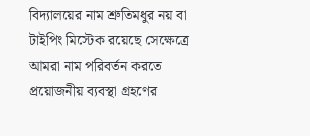বিদ্যালয়ের নাম শ্রুতিমধুর নয় বা টাইপিং মিস্টেক রয়েছে সেক্ষেত্রে আমরা নাম পরিবর্তন করতে প্রয়োজনীয় ব্যবস্থা গ্রহণের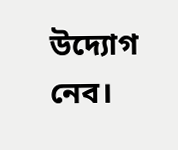উদ্যোগ নেব।